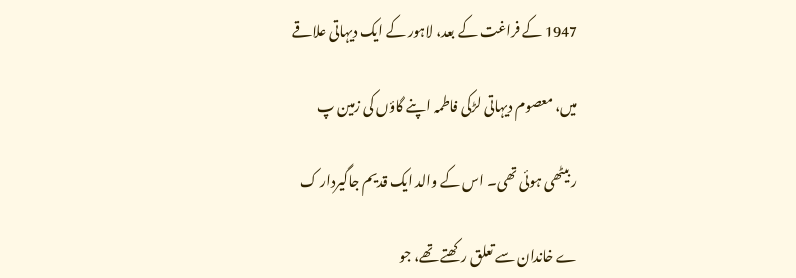1947 کے فراغت کے بعد، لاہور کے ایک دیہاتی علاقے

میں، معصوم دیہاتی لڑکی فاطمہ اپنے گاؤں کی زمین پ

ر بیٹھی ہوئی تھی۔ اس کے والد ایک قدیم جاگیردار ک

ے خاندان سے تعلق رکھتے تھے، جو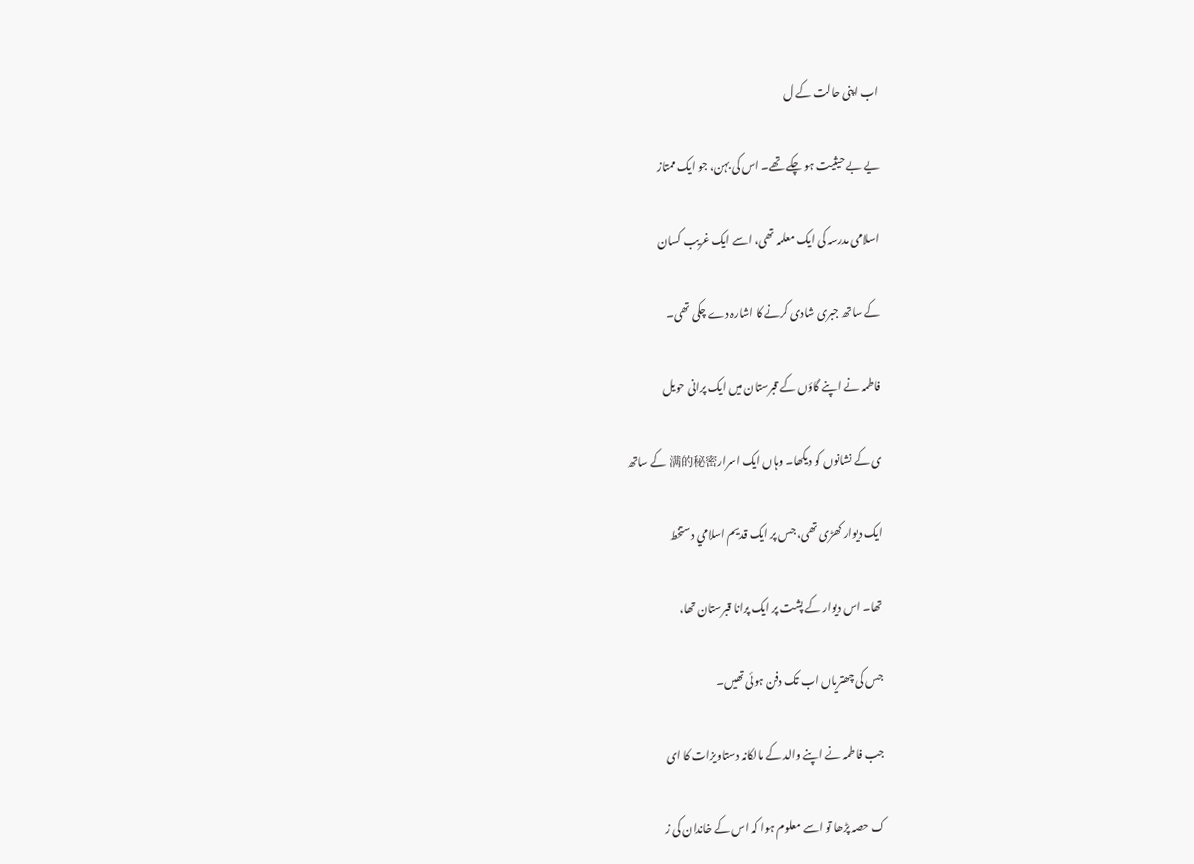اب اپنی حالت کے ل

یے بے حیثیت ہو چکے تھے۔ اس کی بہن، جو ایک ممتاز

اسلامی مدرسہ کی ایک معلمہ تھی، اسے ایک غریب کسان

کے ساتھ جبری شادی کرنے کا اشارہ دے چکی تھی۔

فاطمہ نے اپنے گاؤں کے قبرستان میں ایک پرانی حویل

ی کے نشانوں کو دیکھا۔ وہاں ایک اسرار满的秘密 کے ساتھ

ایک دیوار کھڑی تھی، جس پر ایک قديم اسلامي دستخط

تھا۔ اس دیوار کے پشت پر ایک پرانا قبرستان تھا،

جس کی چھتریاں اب تک دفن ہوئی تھیں۔

جب فاطمہ نے اپنے والد کے مالکانہ دستاویزات کا ای

ک حصہ پڑھا تو اسے معلوم ہوا کہ اس کے خاندان کی ز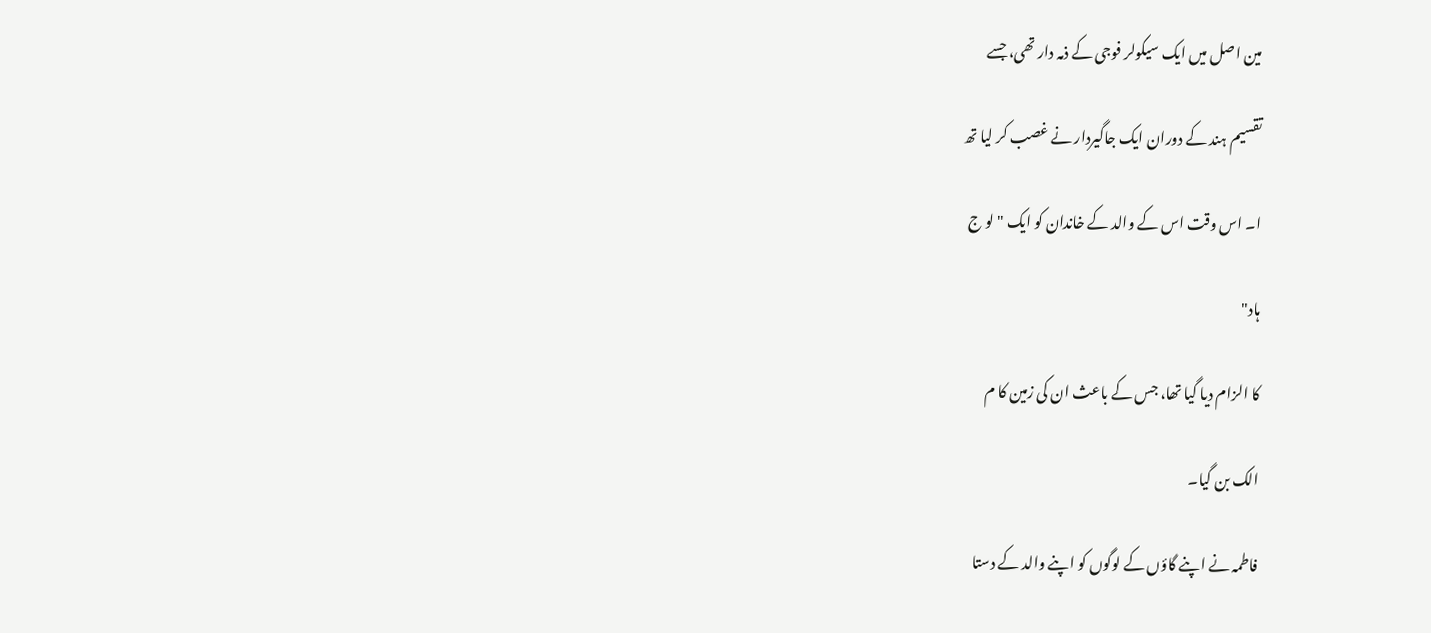مین اصل میں ایک سیکولر فوجی کے ذمہ دار تھی، جسے

تقسیم ہند کے دوران ایک جاگیردار نے غصب کر لیا تھ

ا۔ اس وقت اس کے والد کے خاندان کو ایک "لو ج

ہاد"

کا الزام دیا گیا تھا، جس کے باعث ان کی زمین کا م

الک بن گیا۔

فاطمہ نے اپنے گاؤں کے لوگوں کو اپنے والد کے دستا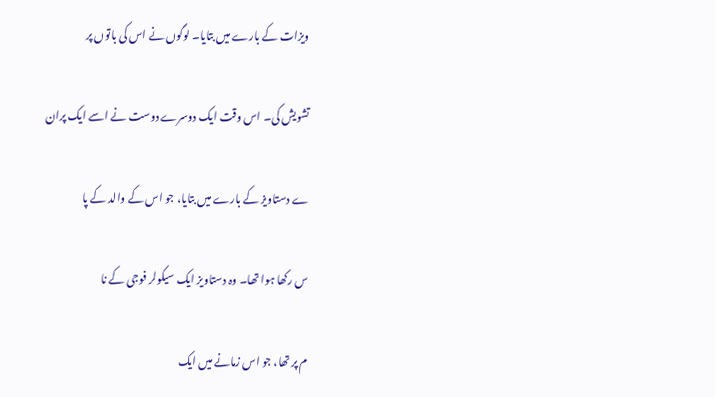ویزات کے بارے میں بتایا۔ لوگوں نے اس کی باتوں پر

تشویش کی۔ اس وقت ایک دوسرے دوست نے اسے ایک پران

ے دستاویز کے بارے میں بتایا، جو اس کے والد کے پا

س رکھا ہوا تھا۔ وہ دستاویز ایک سیکولر فوجی کے نا

م پر تھا، جو اس زمانے میں ایک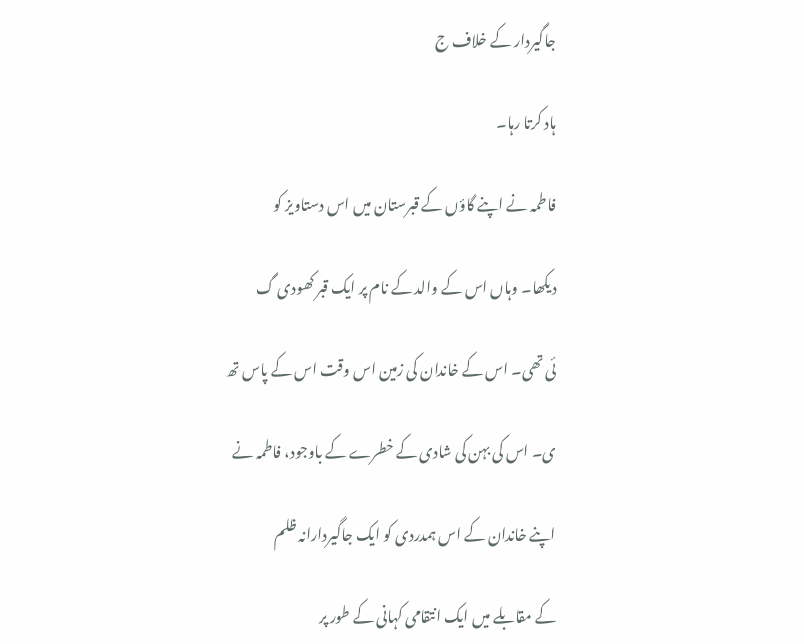جاگیردار کے خلاف ج

ہاد کرتا رہا۔

فاطمہ نے اپنے گاؤں کے قبرستان میں اس دستاویز کو

دیکھا۔ وہاں اس کے والد کے نام پر ایک قبر کھودی گ

ئی تھی۔ اس کے خاندان کی زمین اس وقت اس کے پاس تھ

ی۔ اس کی بہن کی شادی کے خطرے کے باوجود، فاطمہ نے

اپنے خاندان کے اس ہمدردی کو ایک جاگیردارانہ ظلم

کے مقابلے میں ایک انتقامی کہانی کے طور پر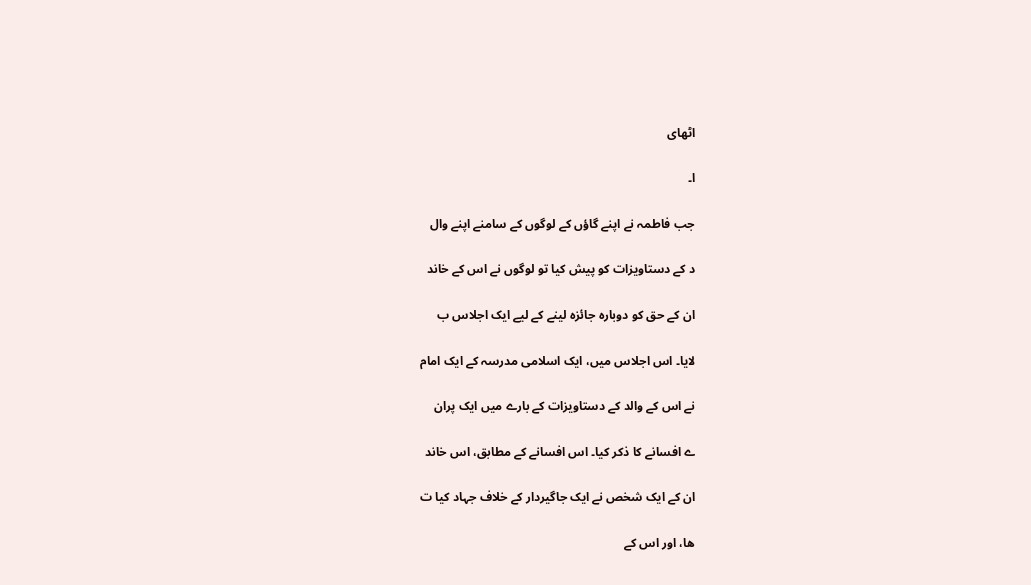اٹھای

ا۔

جب فاطمہ نے اپنے گاؤں کے لوگوں کے سامنے اپنے وال

د کے دستاویزات کو پیش کیا تو لوگوں نے اس کے خاند

ان کے حق کو دوبارہ جائزہ لینے کے لیے ایک اجلاس ب

لایا۔ اس اجلاس میں، ایک اسلامی مدرسہ کے ایک امام

نے اس کے والد کے دستاویزات کے بارے میں ایک پران

ے افسانے کا ذکر کیا۔ اس افسانے کے مطابق، اس خاند

ان کے ایک شخص نے ایک جاگیردار کے خلاف جہاد کیا ت

ھا، اور اس کے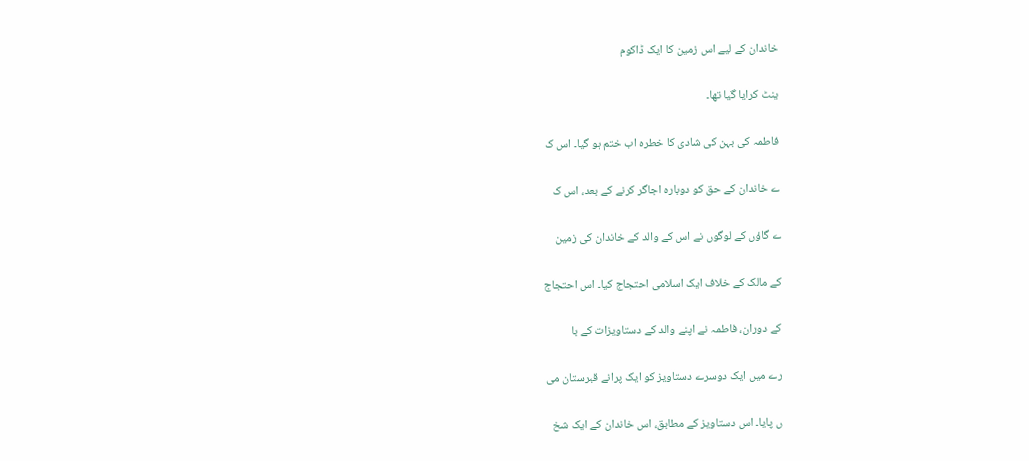خاندان کے لیے اس زمین کا ایک ڈاکوم

ینٹ کرایا گیا تھا۔

فاطمہ کی بہن کی شادی کا خطرہ اب ختم ہو گیا۔ اس ک

ے خاندان کے حق کو دوبارہ اجاگر کرنے کے بعد، اس ک

ے گاؤں کے لوگوں نے اس کے والد کے خاندان کی زمین

کے مالک کے خلاف ایک اسلامی احتجاج کیا۔ اس احتجاج

کے دوران، فاطمہ نے اپنے والد کے دستاویزات کے با

رے میں ایک دوسرے دستاویز کو ایک پرانے قبرستان می

ں پایا۔ اس دستاویز کے مطابق، اس خاندان کے ایک شخ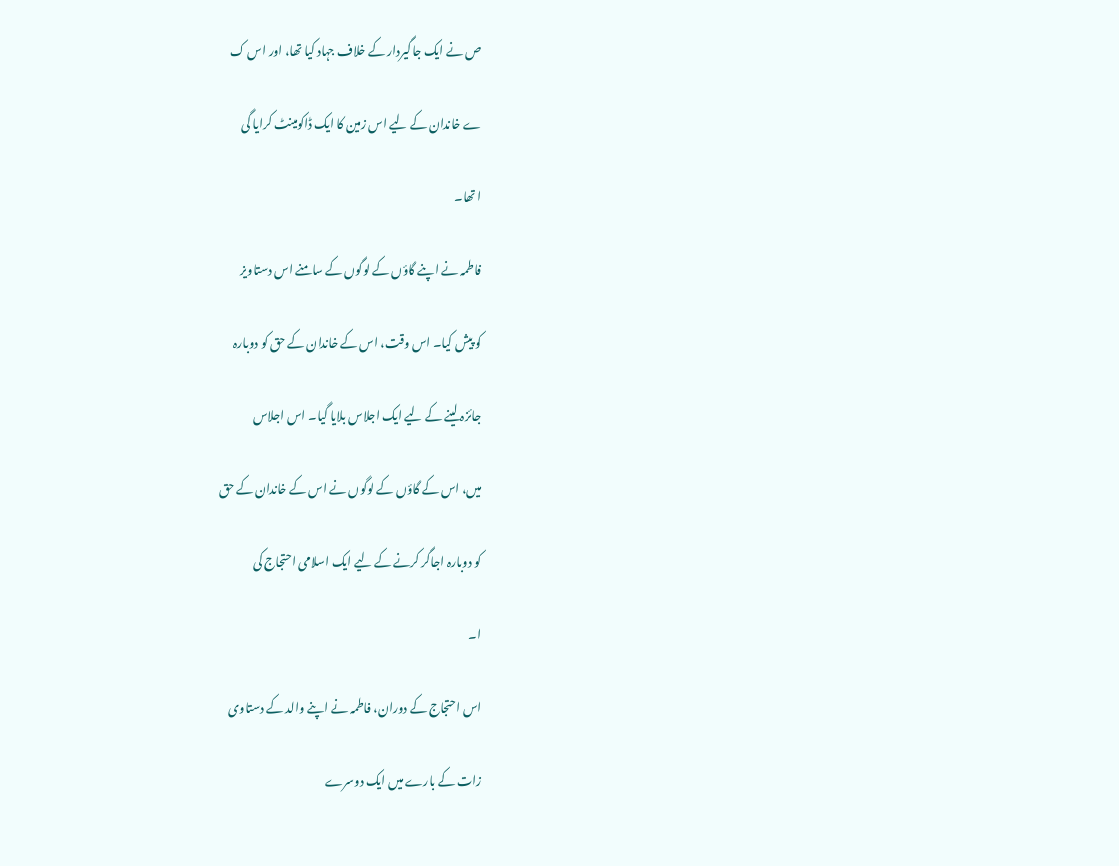ص نے ایک جاگیردار کے خلاف جہاد کیا تھا، اور اس ک

ے خاندان کے لیے اس زمین کا ایک ڈاکومینٹ کرایا گی

ا تھا۔

فاطمہ نے اپنے گاؤں کے لوگوں کے سامنے اس دستاویز

کو پیش کیا۔ اس وقت، اس کے خاندان کے حق کو دوبارہ

جائزہ لینے کے لیے ایک اجلاس بلایا گیا۔ اس اجلاس

میں، اس کے گاؤں کے لوگوں نے اس کے خاندان کے حق

کو دوبارہ اجاگر کرنے کے لیے ایک اسلامی احتجاج کی

ا۔

اس احتجاج کے دوران، فاطمہ نے اپنے والد کے دستاوی

زات کے بارے میں ایک دوسرے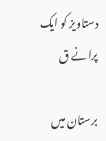دستاویز کو ایک پرانے ق

برستان میں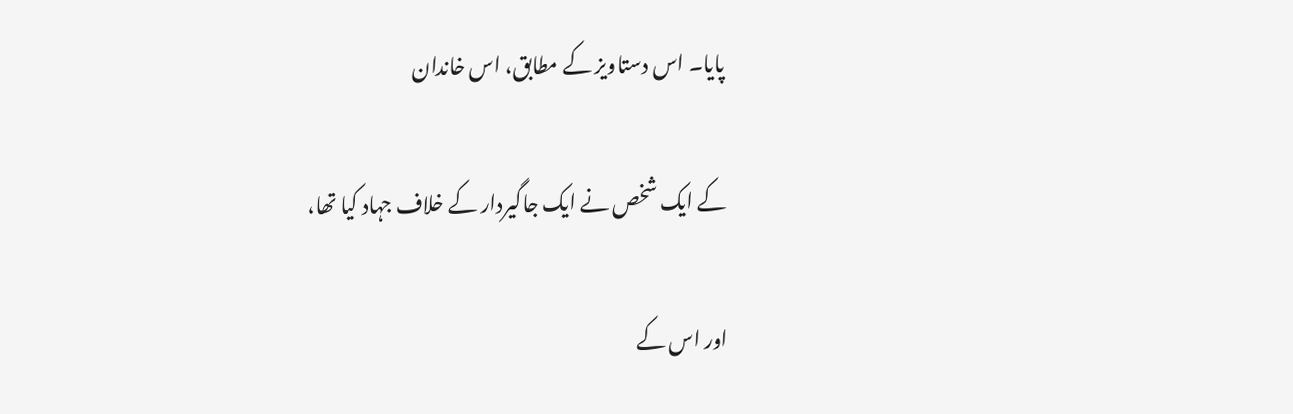پایا۔ اس دستاویز کے مطابق، اس خاندان

کے ایک شخص نے ایک جاگیردار کے خلاف جہاد کیا تھا،

اور اس کے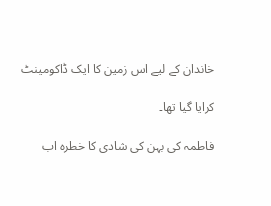خاندان کے لیے اس زمین کا ایک ڈاکومینٹ

کرایا گیا تھا۔

فاطمہ کی بہن کی شادی کا خطرہ اب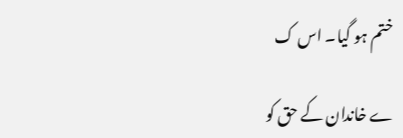ختم ہو گیا۔ اس ک

ے خاندان کے حق کو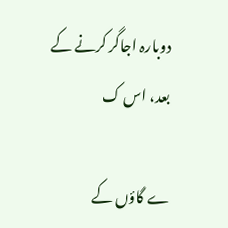دوبارہ اجاگر کرنے کے بعد، اس ک

ے گاؤں کے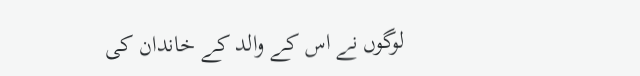لوگوں نے اس کے والد کے خاندان کی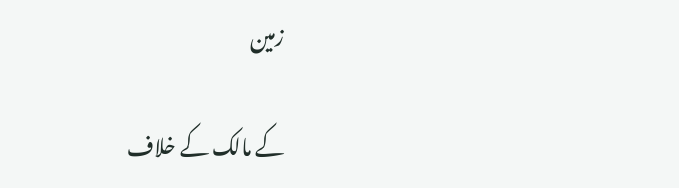زمین

کے مالک کے خلاف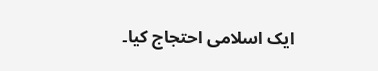ایک اسلامی احتجاج کیا۔